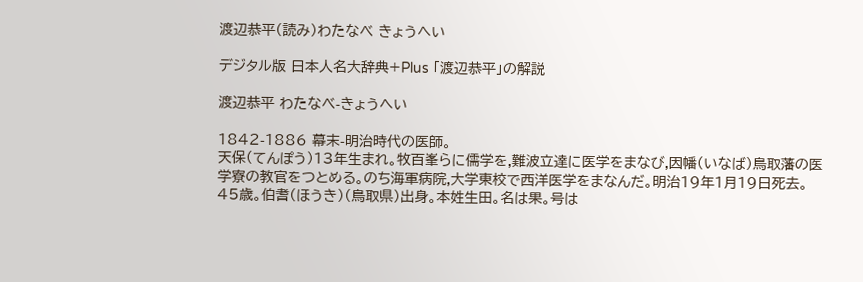渡辺恭平(読み)わたなべ きょうへい

デジタル版 日本人名大辞典+Plus 「渡辺恭平」の解説

渡辺恭平 わたなべ-きょうへい

1842-1886 幕末-明治時代の医師。
天保(てんぽう)13年生まれ。牧百峯らに儒学を,難波立達に医学をまなび,因幡(いなば)鳥取藩の医学寮の教官をつとめる。のち海軍病院,大学東校で西洋医学をまなんだ。明治19年1月19日死去。45歳。伯耆(ほうき)(鳥取県)出身。本姓生田。名は果。号は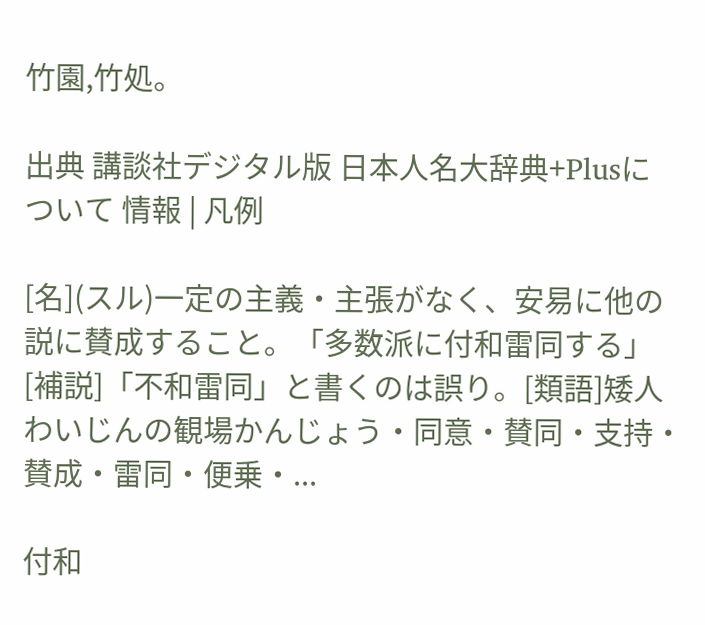竹園,竹処。

出典 講談社デジタル版 日本人名大辞典+Plusについて 情報 | 凡例

[名](スル)一定の主義・主張がなく、安易に他の説に賛成すること。「多数派に付和雷同する」[補説]「不和雷同」と書くのは誤り。[類語]矮人わいじんの観場かんじょう・同意・賛同・支持・賛成・雷同・便乗・...

付和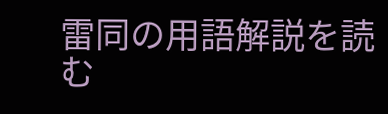雷同の用語解説を読む